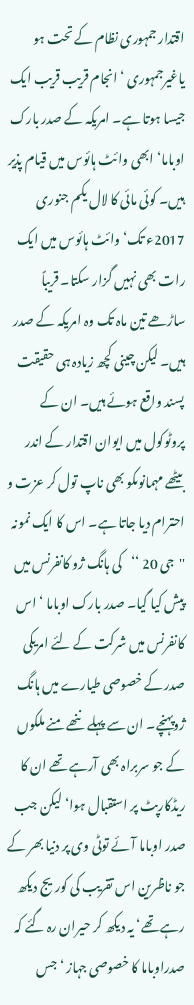اقتدار جمہوری نظام کے تحت ہو یاغیرجمہوری ‘ انجام قریب قریب ایک جیسا ہوتا ہے۔ امریکہ کے صدر بارک اوباما‘ ابھی وائٹ ہائوس میں قیام پذیر ہیں۔ کوئی مائی کا لال یکم جنوری 2017ء تک‘ وائٹ ہائوس میں ایک رات بھی نہیں گزار سکتا۔ قریباً ساڑھے تین ماہ تک وہ امریکہ کے صدر ہیں۔ لیکن چینی کچھ زیادہ ہی حقیقت پسند واقع ہوئے ہیں۔ ان کے پروٹوکول میں ایوان اقتدار کے اندر بیٹھے مہمانوںکو بھی ناپ تول کر عزت و احترام دیا جاتا ہے۔ اس کا ایک نمونہ ''جی 20 ‘‘کی ہانگ ژو کانفرنس میں پیش کیا گیا۔ صدر بارک اوباما ‘اس کانفرنس میں شرکت کے لئے امریکی صدر کے خصوصی طیارے میں ہانگ ژوپہنچے۔ ان سے پہلے ننھے منے ملکوں کے جو سربراہ بھی آرہے تھے ان کا ریڈکارپٹ پر استقبال ہوا‘ لیکن جب صدر اوباما آئے توٹی وی پر دنیا بھر کے جو ناظرین اس تقریب کی کوریج دیکھ رہے تھے‘ یہ دیکھ کر حیران رہ گئے کہ صدراوباما کا خصوصی جہاز ‘ جس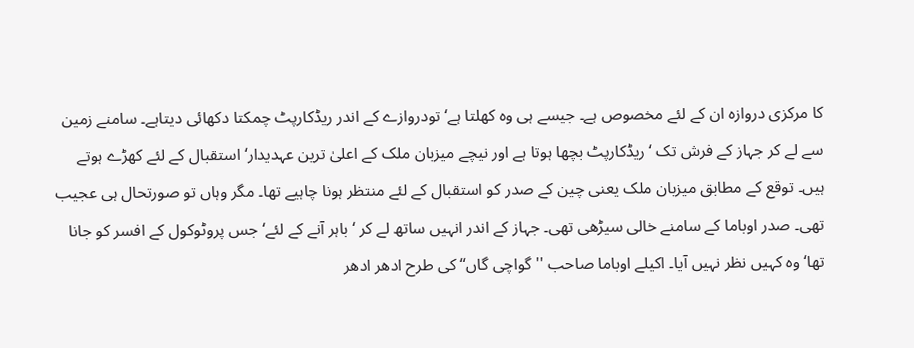کا مرکزی دروازہ ان کے لئے مخصوص ہے۔ جیسے ہی وہ کھلتا ہے‘ تودروازے کے اندر ریڈکارپٹ چمکتا دکھائی دیتاہے۔ سامنے زمین سے لے کر جہاز کے فرش تک ‘ریڈکارپٹ بچھا ہوتا ہے اور نیچے میزبان ملک کے اعلیٰ ترین عہدیدار‘ استقبال کے لئے کھڑے ہوتے ہیں۔ توقع کے مطابق میزبان ملک یعنی چین کے صدر کو استقبال کے لئے منتظر ہونا چاہیے تھا۔ مگر وہاں تو صورتحال ہی عجیب تھی۔ صدر اوباما کے سامنے خالی سیڑھی تھی۔ جہاز کے اندر انہیں ساتھ لے کر ‘باہر آنے کے لئے‘ جس پروٹوکول کے افسر کو جانا تھا‘ وہ کہیں نظر نہیں آیا۔ اکیلے اوباما صاحب ''گواچی گاں‘‘ کی طرح ادھر ادھر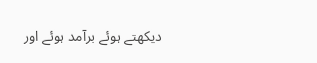دیکھتے ہوئے برآمد ہوئے اور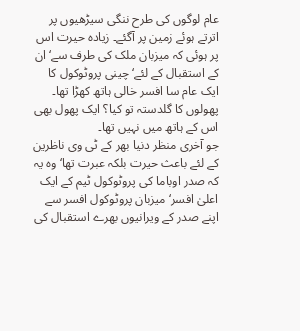عام لوگوں کی طرح ننگی سیڑھیوں پر اترتے ہوئے زمین پر آگئے۔ زیادہ حیرت اس پر ہوئی کہ میزبان ملک کی طرف سے‘ ان کے استقبال کے لئے‘ چینی پروٹوکول کا ایک عام سا افسر خالی ہاتھ کھڑا تھا۔ پھولوں کا گلدستہ تو کیا؟ ایک پھول بھی اس کے ہاتھ میں نہیں تھا۔
جو آخری منظر دنیا بھر کے ٹی وی ناظرین کے لئے باعث حیرت بلکہ عبرت تھا‘ وہ یہ کہ صدر اوباما کی پروٹوکول ٹیم کے ایک اعلیٰ افسر‘ میزبان پروٹوکول افسر سے اپنے صدر کے ویرانیوں بھرے استقبال کی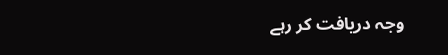وجہ دریافت کر رہے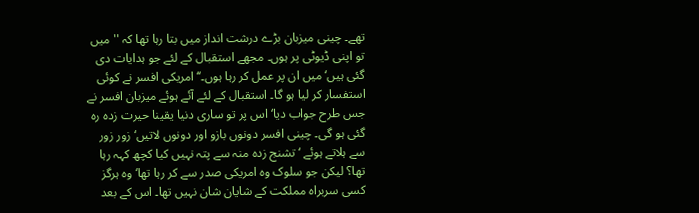تھے۔ چینی میزبان بڑے درشت انداز میں بتا رہا تھا کہ ''میں تو اپنی ڈیوٹی پر ہوں۔ مجھے استقبال کے لئے جو ہدایات دی گئی ہیں‘ میں ان پر عمل کر رہا ہوں۔‘‘ امریکی افسر نے کوئی استفسار کر لیا ہو گا۔ استقبال کے لئے آئے ہوئے میزبان افسر نے جس طرح جواب دیا‘ اس پر تو ساری دنیا یقینا حیرت زدہ رہ گئی ہو گی۔ چینی افسر دونوں بازو اور دونوں لاتیں‘ زور زور سے ہلاتے ہوئے ‘تشنج زدہ منہ سے پتہ نہیں کیا کچھ کہہ رہا تھا؟ لیکن جو سلوک وہ امریکی صدر سے کر رہا تھا‘ وہ ہرگز کسی سربراہ مملکت کے شایان شان نہیں تھا۔ اس کے بعد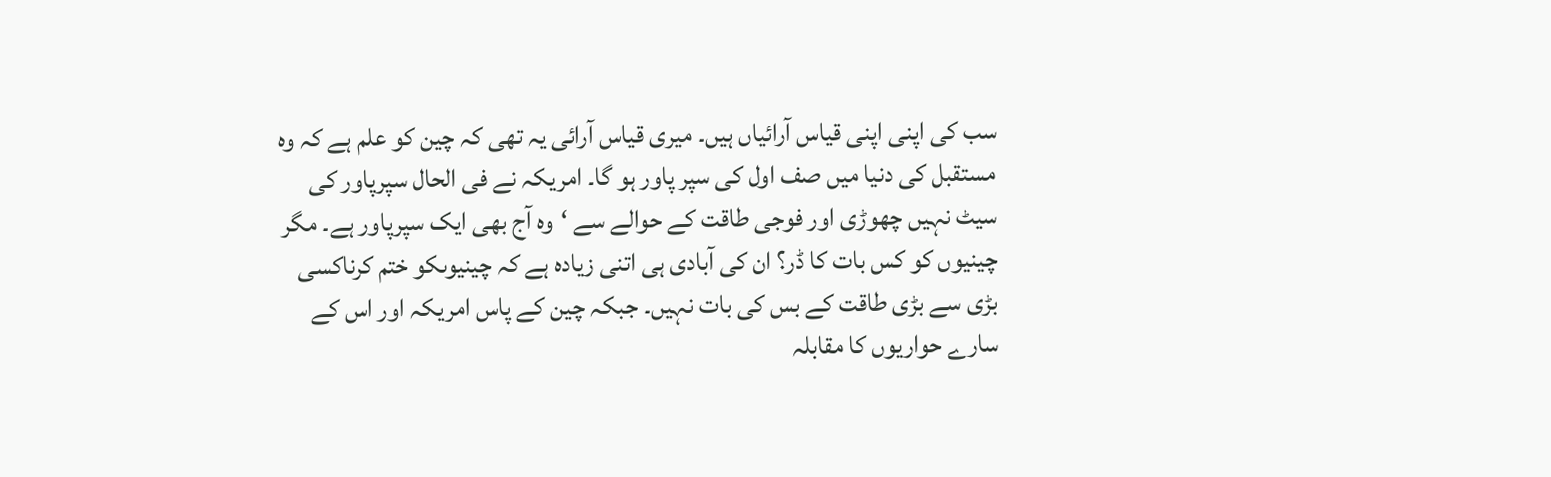سب کی اپنی اپنی قیاس آرائیاں ہیں۔ میری قیاس آرائی یہ تھی کہ چین کو علم ہے کہ وہ مستقبل کی دنیا میں صف اول کی سپر پاور ہو گا۔ امریکہ نے فی الحال سپرپاور کی سیٹ نہیں چھوڑی اور فوجی طاقت کے حوالے سے ‘وہ آج بھی ایک سپرپاور ہے۔ مگر چینیوں کو کس بات کا ڈر؟ ان کی آبادی ہی اتنی زیادہ ہے کہ چینیوںکو ختم کرناکسی بڑی سے بڑی طاقت کے بس کی بات نہیں۔ جبکہ چین کے پاس امریکہ اور اس کے سارے حواریوں کا مقابلہ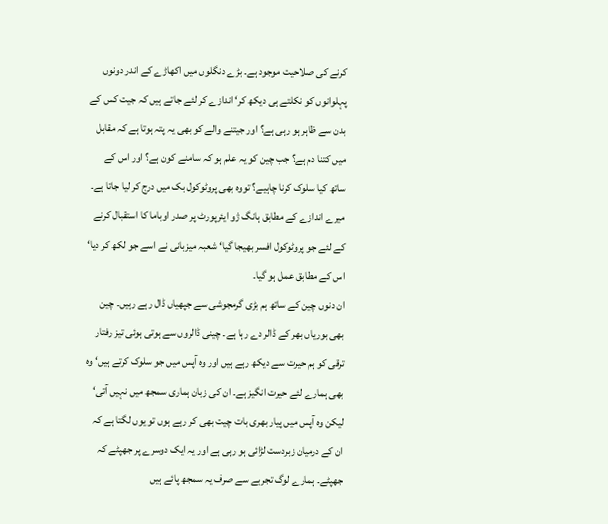کرنے کی صلاحیت موجود ہے۔ بڑے دنگلوں میں اکھاڑے کے اندر دونوں پہلوانوں کو نکلتے ہی دیکھ کر‘ اندازے کر لئے جاتے ہیں کہ جیت کس کے بدن سے ظاہر ہو رہی ہے؟ اور جیتنے والے کو بھی یہ پتہ ہوتا ہے کہ مقابل میں کتنا دم ہے؟ جب چین کو یہ علم ہو کہ سامنے کون ہے؟ اور اس کے ساتھ کیا سلوک کرنا چاہیے؟ تووہ بھی پروٹوکول بک میں درج کر لیا جاتا ہے۔ میرے اندازے کے مطابق ہانگ ژو ایئرپورٹ پر صدر اوباما کا استقبال کرنے کے لئے جو پروٹوکول افسر بھیجا گیا‘ شعبہ میزبانی نے اسے جو لکھ کر دیا‘ اس کے مطابق عمل ہو گیا۔
ان دنوں چین کے ساتھ ہم بڑی گرمجوشی سے جپھیاں ڈال رہے رہیں۔ چین بھی بوریاں بھر کے ڈالر دے رہا ہے۔ چینی ڈالروں سے ہوتی ہوئی تیز رفتار ترقی کو ہم حیرت سے دیکھ رہے ہیں اور وہ آپس میں جو سلوک کرتے ہیں‘ وہ بھی ہمارے لئے حیرت انگیز ہے۔ ان کی زبان ہماری سمجھ میں نہیں آتی‘ لیکن وہ آپس میں پیار بھری بات چیت بھی کر رہے ہوں تو یوں لگتا ہے کہ ان کے درمیان زبردست لڑائی ہو رہی ہے اور یہ ایک دوسرے پر جھپٹے کہ جھپٹے۔ ہمارے لوگ تجربے سے صرف یہ سمجھ پائے ہیں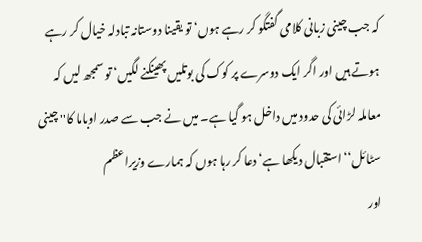کہ جب چینی زبانی کلامی گفتگو کر رہے ہوں‘ تو یقینا دوستانہ تبادلہ خیال کر رہے ہوتے ہیں اور اگر ایک دوسرے پر کوک کی بوتلیں پھینکنے لگیں‘ تو سمجھ لیں کہ معاملہ لڑائی کی حدود میں داخل ہو گیا ہے۔ میں نے جب سے صدر اوباما کا'' چینی سٹائل‘‘ استقبال دیکھا ہے‘ دعا کر رہا ہوں کہ ہمارے وزیراعظم
اور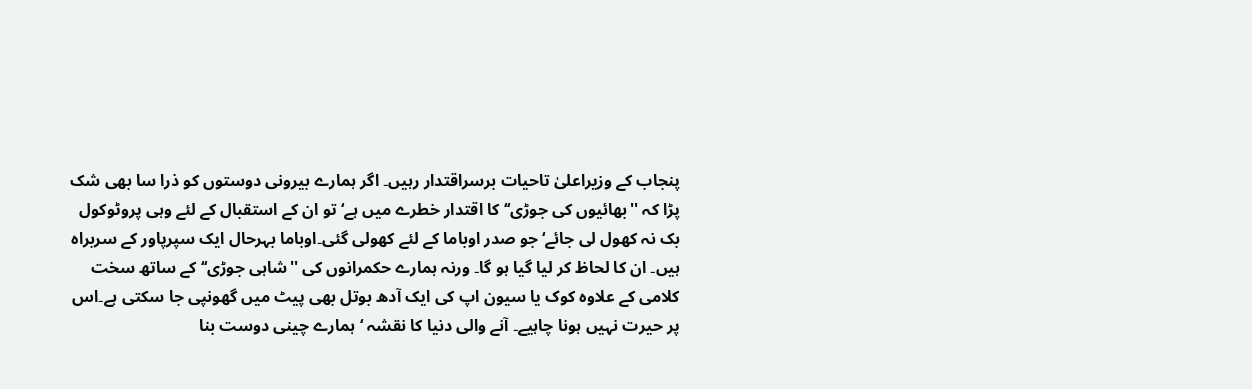پنجاب کے وزیراعلیٰ تاحیات برسراقتدار رہیں۔ اگر ہمارے بیرونی دوستوں کو ذرا سا بھی شک پڑا کہ ''بھائیوں کی جوڑی‘‘ کا اقتدار خطرے میں ہے‘ تو ان کے استقبال کے لئے وہی پروٹوکول بک نہ کھول لی جائے‘ جو صدر اوباما کے لئے کھولی گئی۔اوباما بہرحال ایک سپرپاور کے سربراہ ہیں۔ ان کا لحاظ کر لیا گیا ہو گا۔ ورنہ ہمارے حکمرانوں کی ''شاہی جوڑی‘‘ کے ساتھ سخت کلامی کے علاوہ کوک یا سیون اپ کی ایک آدھ بوتل بھی پیٹ میں گھونپی جا سکتی ہے۔اس پر حیرت نہیں ہونا چاہیے۔ آنے والی دنیا کا نقشہ ‘ہمارے چینی دوست بنا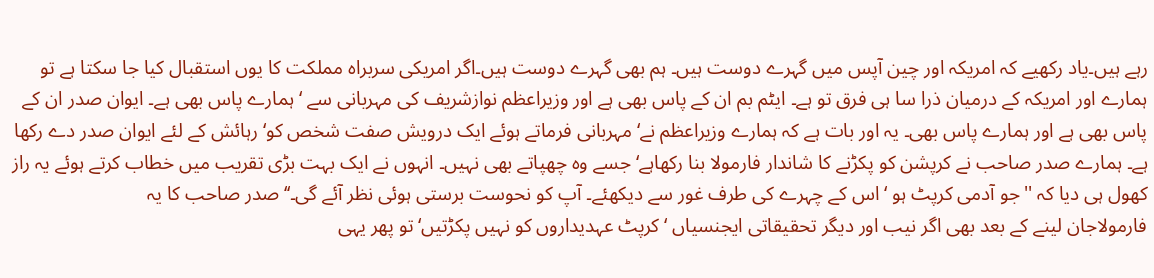رہے ہیں۔یاد رکھیے کہ امریکہ اور چین آپس میں گہرے دوست ہیں۔ ہم بھی گہرے دوست ہیں۔اگر امریکی سربراہ مملکت کا یوں استقبال کیا جا سکتا ہے تو ہمارے اور امریکہ کے درمیان ذرا سا ہی فرق تو ہے۔ ایٹم بم ان کے پاس بھی ہے اور وزیراعظم نوازشریف کی مہربانی سے ‘ہمارے پاس بھی ہے۔ ایوان صدر ان کے پاس بھی ہے اور ہمارے پاس بھی۔ یہ اور بات ہے کہ ہمارے وزیراعظم نے‘ مہربانی فرماتے ہوئے ایک درویش صفت شخص کو‘ رہائش کے لئے ایوان صدر دے رکھا ہے۔ ہمارے صدر صاحب نے کرپشن کو پکڑنے کا شاندار فارمولا بنا رکھاہے‘ جسے وہ چھپاتے بھی نہیں۔ انہوں نے ایک بہت بڑی تقریب میں خطاب کرتے ہوئے یہ راز کھول ہی دیا کہ ''جو آدمی کرپٹ ہو ‘اس کے چہرے کی طرف غور سے دیکھئے۔ آپ کو نحوست برستی ہوئی نظر آئے گی۔‘‘ صدر صاحب کا یہ
فارمولاجان لینے کے بعد بھی اگر نیب اور دیگر تحقیقاتی ایجنسیاں ‘کرپٹ عہدیداروں کو نہیں پکڑتیں‘ تو پھر یہی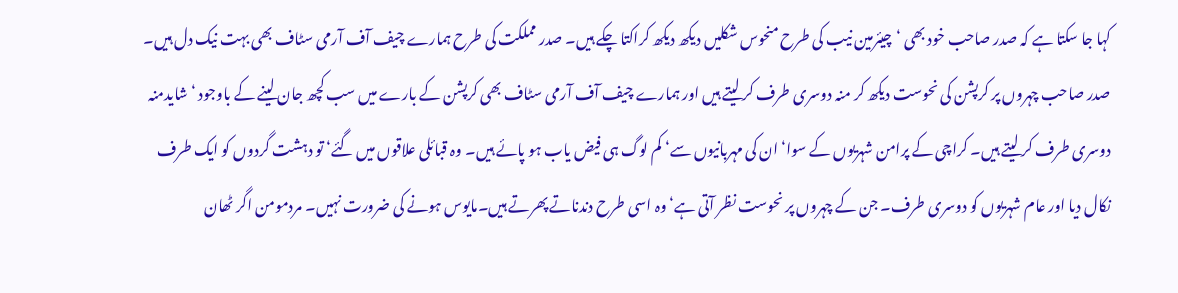کہا جا سکتا ہے کہ صدر صاحب خود بھی ‘چیئرمین نیب کی طرح منحوس شکلیں دیکھ دیکھ کراکتا چکے ہیں۔ صدر مملکت کی طرح ہمارے چیف آف آرمی سٹاف بھی بہت نیک دل ہیں۔ صدر صاحب چہروں پر کرپشن کی نحوست دیکھ کر منہ دوسری طرف کر لیتے ہیں اور ہمارے چیف آف آرمی سٹاف بھی کرپشن کے بارے میں سب کچھ جان لینے کے باوجود ‘ شایدمنہ دوسری طرف کر لیتے ہیں۔ کراچی کے پرامن شہریوں کے سوا‘ ان کی مہربانیوں سے‘ کم لوگ ہی فیض یاب ہو پائے ہیں۔ وہ قبائلی علاقوں میں گئے‘ تو دہشت گردوں کو ایک طرف نکال دیا اور عام شہریوں کو دوسری طرف۔ جن کے چہروں پر نحوست نظر آتی ہے‘ وہ اسی طرح دندناتے پھرتے ہیں۔مایوس ہونے کی ضرورت نہیں۔ مردمومن اگر ٹھان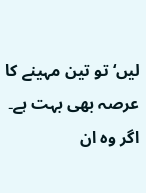لیں‘ تو تین مہینے کا عرصہ بھی بہت ہے۔ اگر وہ ان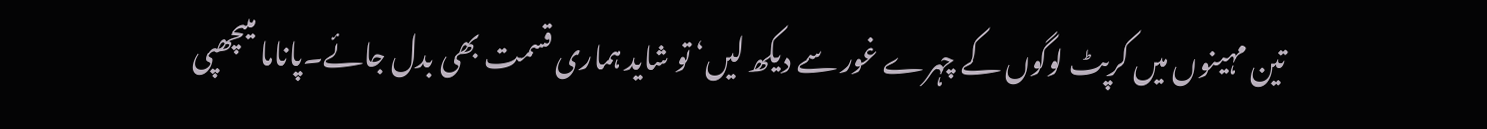تین مہینوں میں کرپٹ لوگوں کے چہرے غور سے دیکھ لیں‘ تو شاید ہماری قسمت بھی بدل جائے۔پاناما میںچھپی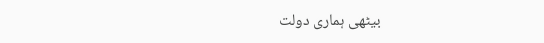بیٹھی ہماری دولت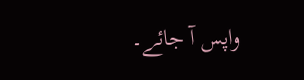واپس آ جائے۔